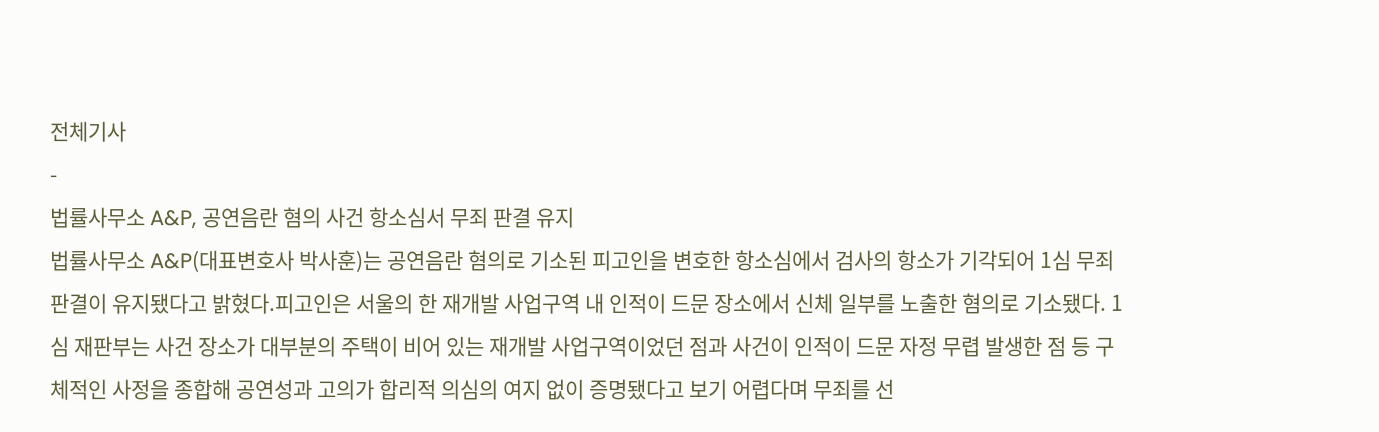전체기사
-
법률사무소 A&P, 공연음란 혐의 사건 항소심서 무죄 판결 유지
법률사무소 A&P(대표변호사 박사훈)는 공연음란 혐의로 기소된 피고인을 변호한 항소심에서 검사의 항소가 기각되어 1심 무죄 판결이 유지됐다고 밝혔다.피고인은 서울의 한 재개발 사업구역 내 인적이 드문 장소에서 신체 일부를 노출한 혐의로 기소됐다. 1심 재판부는 사건 장소가 대부분의 주택이 비어 있는 재개발 사업구역이었던 점과 사건이 인적이 드문 자정 무렵 발생한 점 등 구체적인 사정을 종합해 공연성과 고의가 합리적 의심의 여지 없이 증명됐다고 보기 어렵다며 무죄를 선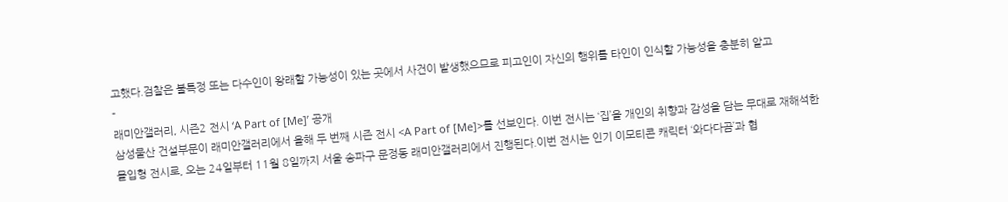고했다.검찰은 불특정 또는 다수인이 왕래할 가능성이 있는 곳에서 사건이 발생했으므로 피고인이 자신의 행위를 타인이 인식할 가능성을 충분히 알고
-
래미안갤러리, 시즌2 전시 ‘A Part of [Me]’ 공개
삼성물산 건설부문이 래미안갤러리에서 올해 두 번째 시즌 전시 <A Part of [Me]>를 선보인다. 이번 전시는 ‘집’을 개인의 취향과 감성을 담는 무대로 재해석한 몰입형 전시로, 오는 24일부터 11월 8일까지 서울 송파구 문정동 래미안갤러리에서 진행된다.이번 전시는 인기 이모티콘 캐릭터 ‘와다다곰’과 협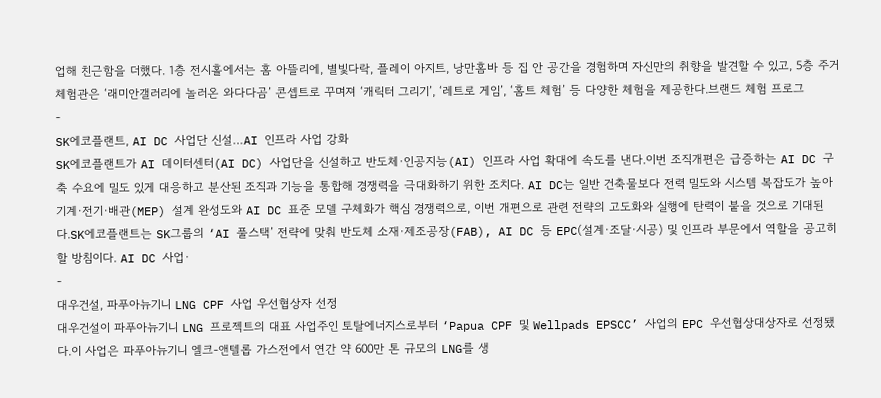업해 친근함을 더했다. 1층 전시홀에서는 홈 아뜰리에, 별빛다락, 플레이 아지트, 낭만홈바 등 집 안 공간을 경험하며 자신만의 취향을 발견할 수 있고, 5층 주거체험관은 ‘래미안갤러리에 놀러온 와다다곰’ 콘셉트로 꾸며져 ‘캐릭터 그리기’, ‘레트로 게임’, ‘홈트 체험’ 등 다양한 체험을 제공한다.브랜드 체험 프로그
-
SK에코플랜트, AI DC 사업단 신설…AI 인프라 사업 강화
SK에코플랜트가 AI 데이터센터(AI DC) 사업단을 신설하고 반도체·인공지능(AI) 인프라 사업 확대에 속도를 낸다.이번 조직개편은 급증하는 AI DC 구축 수요에 밀도 있게 대응하고 분산된 조직과 기능을 통합해 경쟁력을 극대화하기 위한 조치다. AI DC는 일반 건축물보다 전력 밀도와 시스템 복잡도가 높아 기계·전기·배관(MEP) 설계 완성도와 AI DC 표준 모델 구체화가 핵심 경쟁력으로, 이번 개편으로 관련 전략의 고도화와 실행에 탄력이 붙을 것으로 기대된다.SK에코플랜트는 SK그룹의 ‘AI 풀스택’ 전략에 맞춰 반도체 소재·제조공장(FAB), AI DC 등 EPC(설계·조달·시공) 및 인프라 부문에서 역할을 공고히 할 방침이다. AI DC 사업·
-
대우건설, 파푸아뉴기니 LNG CPF 사업 우선협상자 선정
대우건설이 파푸아뉴기니 LNG 프로젝트의 대표 사업주인 토탈에너지스로부터 ‘Papua CPF 및 Wellpads EPSCC’ 사업의 EPC 우선협상대상자로 선정됐다.이 사업은 파푸아뉴기니 엘크-앤텔롭 가스전에서 연간 약 600만 톤 규모의 LNG를 생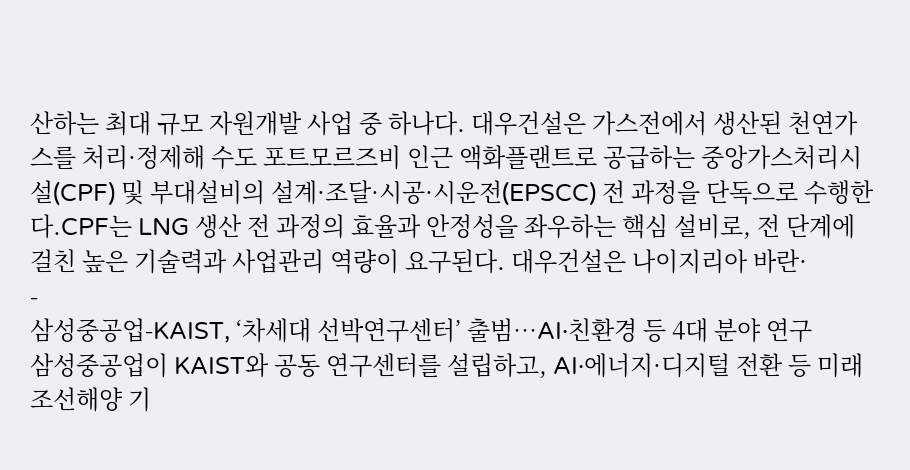산하는 최대 규모 자원개발 사업 중 하나다. 대우건설은 가스전에서 생산된 천연가스를 처리·정제해 수도 포트모르즈비 인근 액화플랜트로 공급하는 중앙가스처리시설(CPF) 및 부대설비의 설계·조달·시공·시운전(EPSCC) 전 과정을 단독으로 수행한다.CPF는 LNG 생산 전 과정의 효율과 안정성을 좌우하는 핵심 설비로, 전 단계에 걸친 높은 기술력과 사업관리 역량이 요구된다. 대우건설은 나이지리아 바란·
-
삼성중공업-KAIST, ‘차세대 선박연구센터’ 출범…AI·친환경 등 4대 분야 연구
삼성중공업이 KAIST와 공동 연구센터를 설립하고, AI·에너지·디지털 전환 등 미래 조선해양 기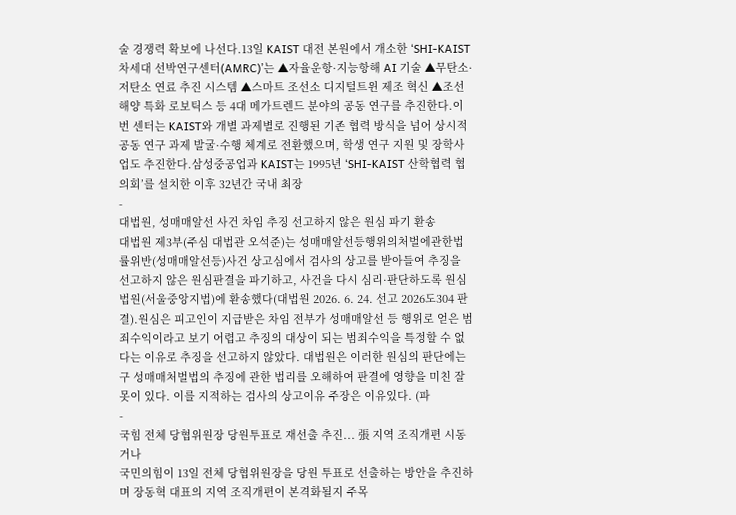술 경쟁력 확보에 나선다.13일 KAIST 대전 본원에서 개소한 ‘SHI-KAIST 차세대 선박연구센터(AMRC)’는 ▲자율운항·지능항해 AI 기술 ▲무탄소·저탄소 연료 추진 시스템 ▲스마트 조선소 디지털트윈 제조 혁신 ▲조선해양 특화 로보틱스 등 4대 메가트렌드 분야의 공동 연구를 추진한다.이번 센터는 KAIST와 개별 과제별로 진행된 기존 협력 방식을 넘어 상시적 공동 연구 과제 발굴·수행 체계로 전환했으며, 학생 연구 지원 및 장학사업도 추진한다.삼성중공업과 KAIST는 1995년 ‘SHI-KAIST 산학협력 협의회’를 설치한 이후 32년간 국내 최장
-
대법원, 성매매알선 사건 차임 추징 선고하지 않은 원심 파기 환송
대법원 제3부(주심 대법관 오석준)는 성매매알선등행위의처벌에관한법률위반(성매매알선등)사건 상고심에서 검사의 상고를 받아들여 추징을 선고하지 않은 원심판결을 파기하고, 사건을 다시 심리·판단하도록 원심법원(서울중앙지법)에 환송했다(대법원 2026. 6. 24. 선고 2026도304 판결).원심은 피고인이 지급받은 차임 전부가 성매매알선 등 행위로 얻은 범죄수익이라고 보기 어렵고 추징의 대상이 되는 범죄수익을 특정할 수 없다는 이유로 추징을 선고하지 않았다. 대법원은 이러한 원심의 판단에는 구 성매매처벌법의 추징에 관한 법리를 오해하여 판결에 영향을 미친 잘못이 있다. 이를 지적하는 검사의 상고이유 주장은 이유있다. (파
-
국힘 전체 당협위원장 당원투표로 재선출 추진... 張 지역 조직개편 시동거나
국민의힘이 13일 전체 당협위원장을 당원 투표로 선출하는 방안을 추진하며 장동혁 대표의 지역 조직개편이 본격화될지 주목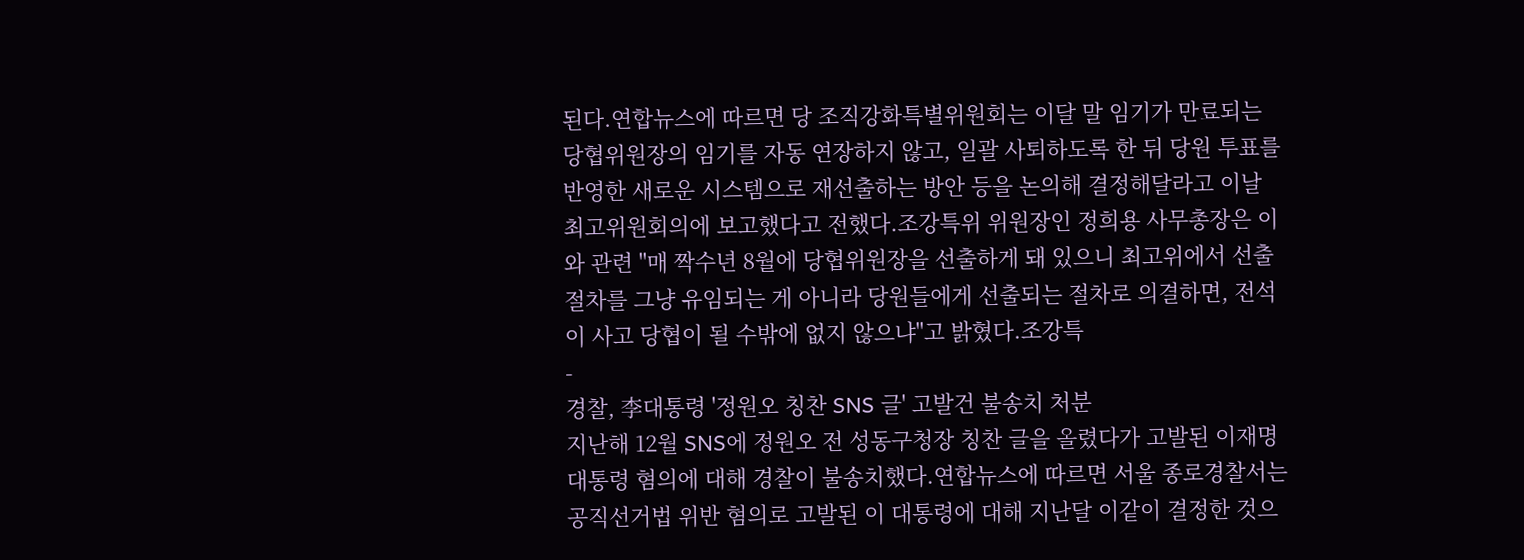된다.연합뉴스에 따르면 당 조직강화특별위원회는 이달 말 임기가 만료되는 당협위원장의 임기를 자동 연장하지 않고, 일괄 사퇴하도록 한 뒤 당원 투표를 반영한 새로운 시스템으로 재선출하는 방안 등을 논의해 결정해달라고 이날 최고위원회의에 보고했다고 전했다.조강특위 위원장인 정희용 사무총장은 이와 관련 "매 짝수년 8월에 당협위원장을 선출하게 돼 있으니 최고위에서 선출 절차를 그냥 유임되는 게 아니라 당원들에게 선출되는 절차로 의결하면, 전석이 사고 당협이 될 수밖에 없지 않으냐"고 밝혔다.조강특
-
경찰, 李대통령 '정원오 칭찬 SNS 글' 고발건 불송치 처분
지난해 12월 SNS에 정원오 전 성동구청장 칭찬 글을 올렸다가 고발된 이재명 대통령 혐의에 대해 경찰이 불송치했다.연합뉴스에 따르면 서울 종로경찰서는 공직선거법 위반 혐의로 고발된 이 대통령에 대해 지난달 이같이 결정한 것으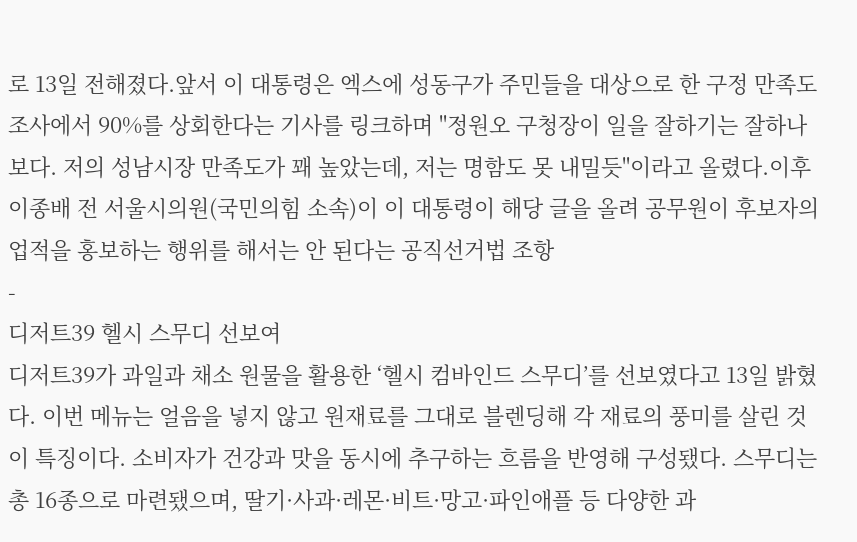로 13일 전해졌다.앞서 이 대통령은 엑스에 성동구가 주민들을 대상으로 한 구정 만족도 조사에서 90%를 상회한다는 기사를 링크하며 "정원오 구청장이 일을 잘하기는 잘하나 보다. 저의 성남시장 만족도가 꽤 높았는데, 저는 명함도 못 내밀듯"이라고 올렸다.이후 이종배 전 서울시의원(국민의힘 소속)이 이 대통령이 해당 글을 올려 공무원이 후보자의 업적을 홍보하는 행위를 해서는 안 된다는 공직선거법 조항
-
디저트39 헬시 스무디 선보여
디저트39가 과일과 채소 원물을 활용한 ‘헬시 컴바인드 스무디’를 선보였다고 13일 밝혔다. 이번 메뉴는 얼음을 넣지 않고 원재료를 그대로 블렌딩해 각 재료의 풍미를 살린 것이 특징이다. 소비자가 건강과 맛을 동시에 추구하는 흐름을 반영해 구성됐다. 스무디는 총 16종으로 마련됐으며, 딸기·사과·레몬·비트·망고·파인애플 등 다양한 과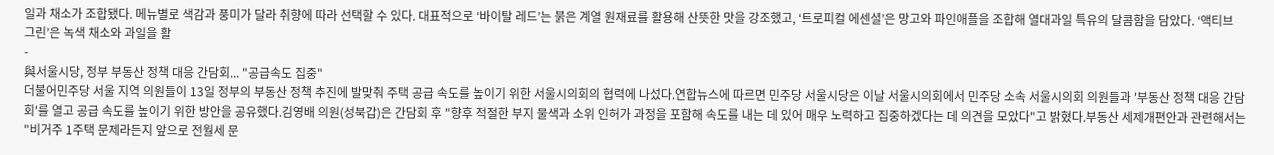일과 채소가 조합됐다. 메뉴별로 색감과 풍미가 달라 취향에 따라 선택할 수 있다. 대표적으로 ‘바이탈 레드’는 붉은 계열 원재료를 활용해 산뜻한 맛을 강조했고, ‘트로피컬 에센셜’은 망고와 파인애플을 조합해 열대과일 특유의 달콤함을 담았다. ‘액티브 그린’은 녹색 채소와 과일을 활
-
與서울시당, 정부 부동산 정책 대응 간담회... "공급속도 집중"
더불어민주당 서울 지역 의원들이 13일 정부의 부동산 정책 추진에 발맞춰 주택 공급 속도를 높이기 위한 서울시의회의 협력에 나섰다.연합뉴스에 따르면 민주당 서울시당은 이날 서울시의회에서 민주당 소속 서울시의회 의원들과 '부동산 정책 대응 간담회'를 열고 공급 속도를 높이기 위한 방안을 공유했다.김영배 의원(성북갑)은 간담회 후 "향후 적절한 부지 물색과 소위 인허가 과정을 포함해 속도를 내는 데 있어 매우 노력하고 집중하겠다는 데 의견을 모았다"고 밝혔다.부동산 세제개편안과 관련해서는 "비거주 1주택 문제라든지 앞으로 전월세 문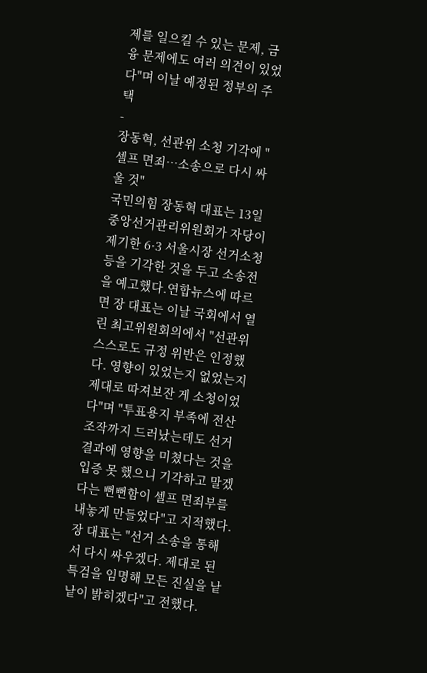제를 일으킬 수 있는 문제, 금융 문제에도 여러 의견이 있었다"며 이날 예정된 정부의 주택
-
장동혁, 선관위 소청 기각에 "셀프 면죄…소송으로 다시 싸울 것"
국민의힘 장동혁 대표는 13일 중앙선거관리위원회가 자당이 제기한 6·3 서울시장 선거소청 등을 기각한 것을 두고 소송전을 예고했다.연합뉴스에 따르면 장 대표는 이날 국회에서 열린 최고위원회의에서 "선관위 스스로도 규정 위반은 인정했다. 영향이 있었는지 없었는지 제대로 따져보잔 게 소청이었다"며 "투표용지 부족에 전산 조작까지 드러났는데도 선거 결과에 영향을 미쳤다는 것을 입증 못 했으니 기각하고 말겠다는 뻔뻔함이 셀프 면죄부를 내놓게 만들었다"고 지적했다.장 대표는 "선거 소송을 통해서 다시 싸우겠다. 제대로 된 특검을 임명해 모든 진실을 낱낱이 밝히겠다"고 전했다.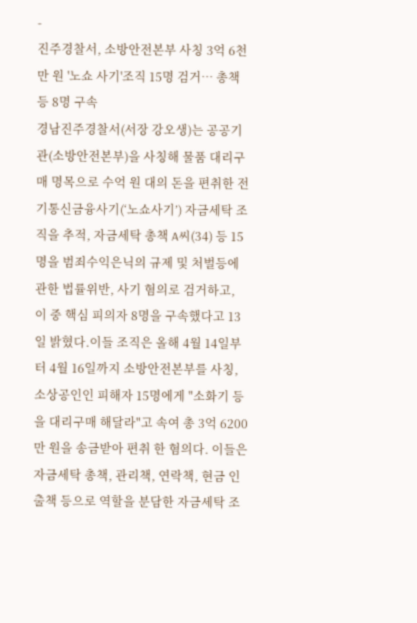-
진주경찰서, 소방안전본부 사칭 3억 6천만 원 '노쇼 사기'조직 15명 검거… 총책 등 8명 구속
경남진주경찰서(서장 강오생)는 공공기관(소방안전본부)을 사칭해 물품 대리구매 명목으로 수억 원 대의 돈을 편취한 전기통신금융사기(‘노쇼사기’) 자금세탁 조직을 추적, 자금세탁 총책 A씨(34) 등 15명을 범죄수익은닉의 규제 및 처벌등에 관한 법률위반, 사기 혐의로 검거하고, 이 중 핵심 피의자 8명을 구속했다고 13일 밝혔다.이들 조직은 올해 4월 14일부터 4월 16일까지 소방안전본부를 사칭, 소상공인인 피해자 15명에게 "소화기 등을 대리구매 해달라"고 속여 총 3억 6200만 원을 송금받아 편취 한 혐의다. 이들은 자금세탁 총책, 관리책, 연락책, 현금 인출책 등으로 역할을 분담한 자금세탁 조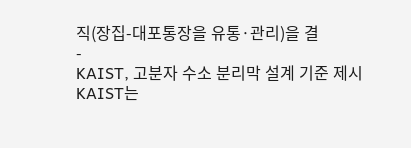직(장집-대포통장을 유통·관리)을 결
-
KAIST, 고분자 수소 분리막 설계 기준 제시
KAIST는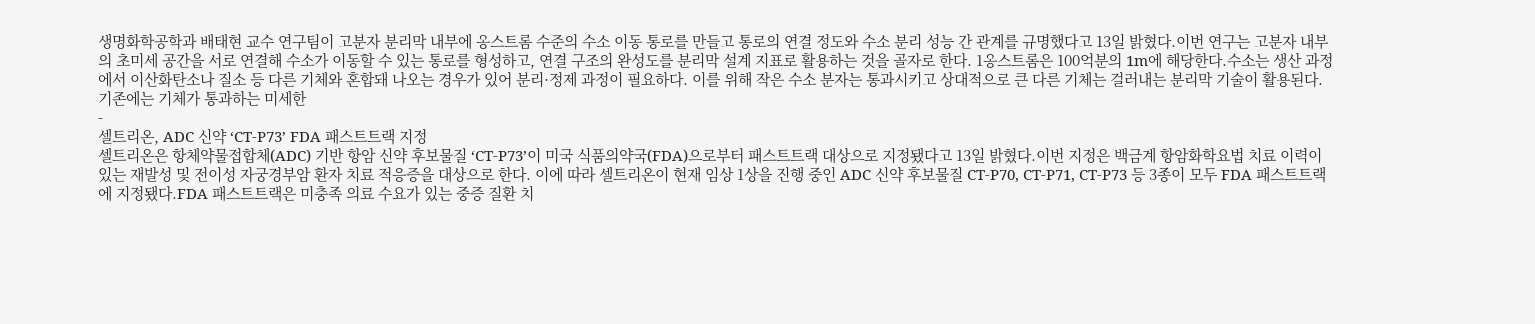생명화학공학과 배태현 교수 연구팀이 고분자 분리막 내부에 옹스트롬 수준의 수소 이동 통로를 만들고 통로의 연결 정도와 수소 분리 성능 간 관계를 규명했다고 13일 밝혔다.이번 연구는 고분자 내부의 초미세 공간을 서로 연결해 수소가 이동할 수 있는 통로를 형성하고, 연결 구조의 완성도를 분리막 설계 지표로 활용하는 것을 골자로 한다. 1옹스트롬은 100억분의 1m에 해당한다.수소는 생산 과정에서 이산화탄소나 질소 등 다른 기체와 혼합돼 나오는 경우가 있어 분리·정제 과정이 필요하다. 이를 위해 작은 수소 분자는 통과시키고 상대적으로 큰 다른 기체는 걸러내는 분리막 기술이 활용된다.기존에는 기체가 통과하는 미세한
-
셀트리온, ADC 신약 ‘CT-P73’ FDA 패스트트랙 지정
셀트리온은 항체약물접합체(ADC) 기반 항암 신약 후보물질 ‘CT-P73’이 미국 식품의약국(FDA)으로부터 패스트트랙 대상으로 지정됐다고 13일 밝혔다.이번 지정은 백금계 항암화학요법 치료 이력이 있는 재발성 및 전이성 자궁경부암 환자 치료 적응증을 대상으로 한다. 이에 따라 셀트리온이 현재 임상 1상을 진행 중인 ADC 신약 후보물질 CT-P70, CT-P71, CT-P73 등 3종이 모두 FDA 패스트트랙에 지정됐다.FDA 패스트트랙은 미충족 의료 수요가 있는 중증 질환 치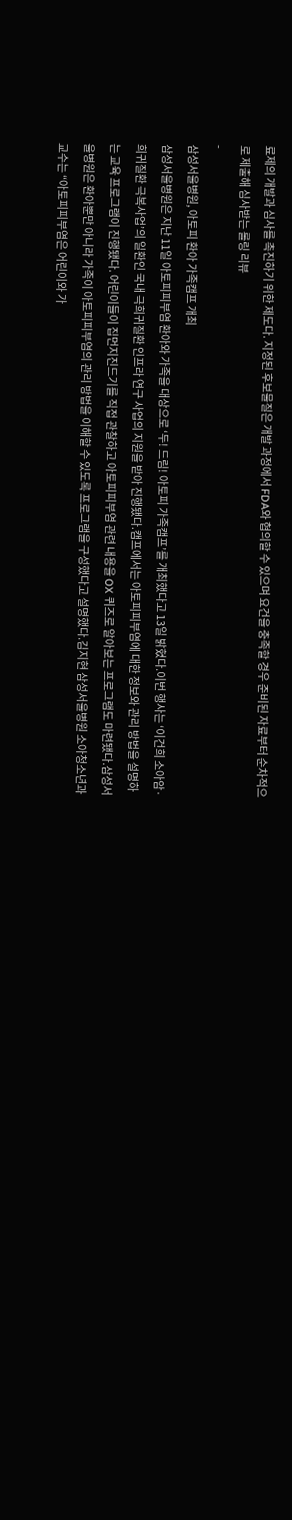료제의 개발과 심사를 촉진하기 위한 제도다. 지정된 후보물질은 개발 과정에서 FDA와 협의할 수 있으며 요건을 충족할 경우 준비된 자료부터 순차적으로 제출해 심사받는 롤링 리뷰
-
삼성서울병원, 아토피 환아 가족캠프 개최
삼성서울병원은 지난 11일 아토피피부염 환아와 가족을 대상으로 ‘두! 드림! 아토피 가족캠프’를 개최했다고 13일 밝혔다.이번 행사는 ‘이건희 소아암·희귀질환 극복사업’의 일환인 국내 극희귀질환 인프라 연구 사업의 지원을 받아 진행됐다.캠프에서는 아토피피부염에 대한 정보와 관리 방법을 설명하는 교육 프로그램이 진행됐다. 어린이들이 집먼지진드기를 직접 관찰하고 아토피피부염 관련 내용을 OX 퀴즈로 알아보는 프로그램도 마련됐다.삼성서울병원은 환아뿐만 아니라 가족이 아토피피부염의 관리 방법을 이해할 수 있도록 프로그램을 구성했다고 설명했다.김지현 삼성서울병원 소아청소년과 교수는 “아토피피부염은 어린이와 가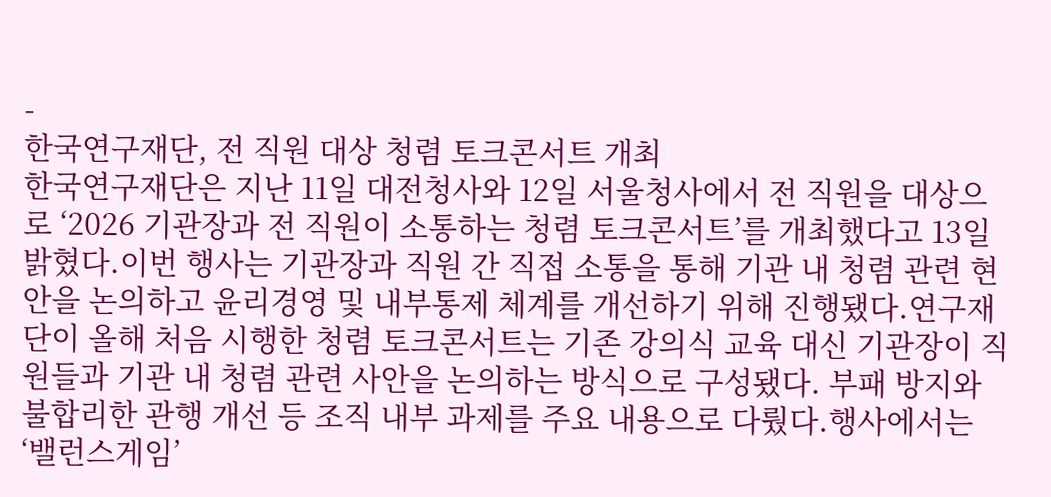-
한국연구재단, 전 직원 대상 청렴 토크콘서트 개최
한국연구재단은 지난 11일 대전청사와 12일 서울청사에서 전 직원을 대상으로 ‘2026 기관장과 전 직원이 소통하는 청렴 토크콘서트’를 개최했다고 13일 밝혔다.이번 행사는 기관장과 직원 간 직접 소통을 통해 기관 내 청렴 관련 현안을 논의하고 윤리경영 및 내부통제 체계를 개선하기 위해 진행됐다.연구재단이 올해 처음 시행한 청렴 토크콘서트는 기존 강의식 교육 대신 기관장이 직원들과 기관 내 청렴 관련 사안을 논의하는 방식으로 구성됐다. 부패 방지와 불합리한 관행 개선 등 조직 내부 과제를 주요 내용으로 다뤘다.행사에서는 ‘밸런스게임’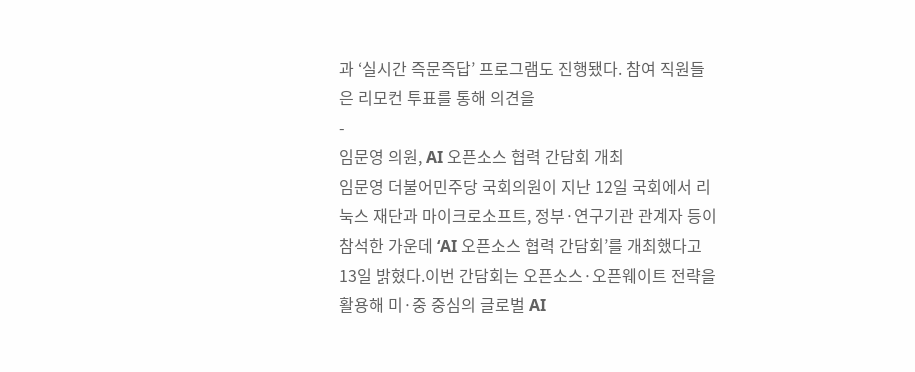과 ‘실시간 즉문즉답’ 프로그램도 진행됐다. 참여 직원들은 리모컨 투표를 통해 의견을
-
임문영 의원, AI 오픈소스 협력 간담회 개최
임문영 더불어민주당 국회의원이 지난 12일 국회에서 리눅스 재단과 마이크로소프트, 정부·연구기관 관계자 등이 참석한 가운데 ‘AI 오픈소스 협력 간담회’를 개최했다고 13일 밝혔다.이번 간담회는 오픈소스·오픈웨이트 전략을 활용해 미·중 중심의 글로벌 AI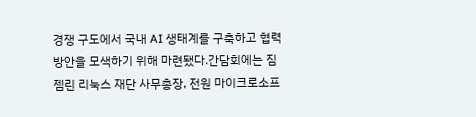경쟁 구도에서 국내 AI 생태계를 구축하고 협력 방안을 모색하기 위해 마련됐다.간담회에는 짐 젬린 리눅스 재단 사무총장, 전원 마이크로소프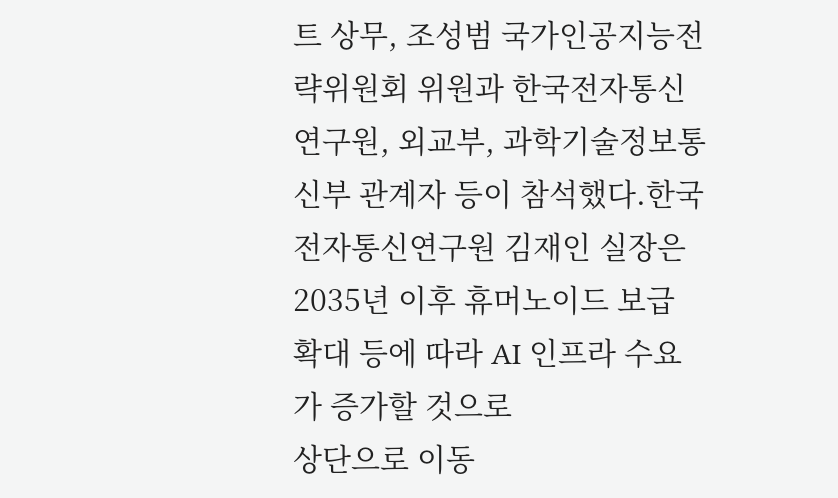트 상무, 조성범 국가인공지능전략위원회 위원과 한국전자통신연구원, 외교부, 과학기술정보통신부 관계자 등이 참석했다.한국전자통신연구원 김재인 실장은 2035년 이후 휴머노이드 보급 확대 등에 따라 AI 인프라 수요가 증가할 것으로
상단으로 이동